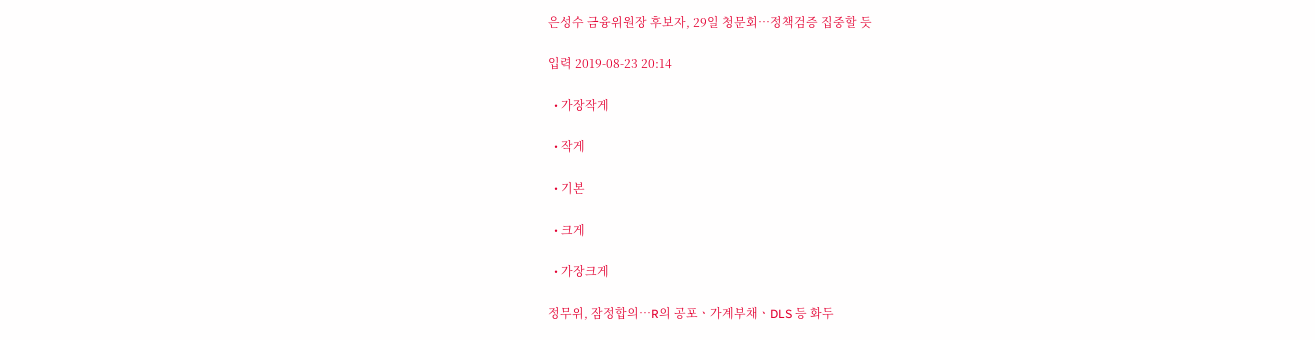은성수 금융위원장 후보자, 29일 청문회…정책검증 집중할 듯

입력 2019-08-23 20:14

  • 가장작게

  • 작게

  • 기본

  • 크게

  • 가장크게

정무위, 잠정합의…R의 공포ㆍ가계부채ㆍDLS 등 화두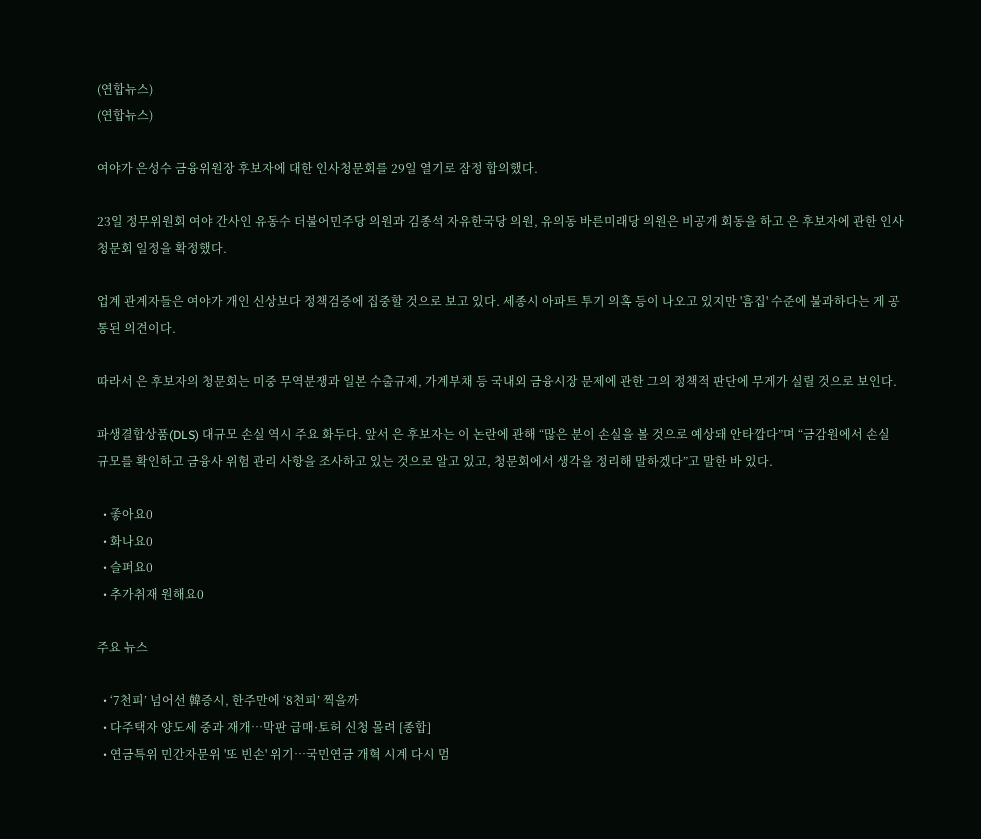(연합뉴스)
(연합뉴스)

여야가 은성수 금융위원장 후보자에 대한 인사청문회를 29일 열기로 잠정 합의했다.

23일 정무위원회 여야 간사인 유동수 더불어민주당 의원과 김종석 자유한국당 의원, 유의동 바른미래당 의원은 비공개 회동을 하고 은 후보자에 관한 인사청문회 일정을 확정했다.

업계 관계자들은 여야가 개인 신상보다 정책검증에 집중할 것으로 보고 있다. 세종시 아파트 투기 의혹 등이 나오고 있지만 '흠집' 수준에 불과하다는 게 공통된 의견이다.

따라서 은 후보자의 청문회는 미중 무역분쟁과 일본 수출규제, 가계부채 등 국내외 금융시장 문제에 관한 그의 정책적 판단에 무게가 실릴 것으로 보인다.

파생결합상품(DLS) 대규모 손실 역시 주요 화두다. 앞서 은 후보자는 이 논란에 관해 “많은 분이 손실을 볼 것으로 예상돼 안타깝다”며 “금감원에서 손실 규모를 확인하고 금융사 위험 관리 사항을 조사하고 있는 것으로 알고 있고, 청문회에서 생각을 정리해 말하겠다”고 말한 바 있다.

  • 좋아요0
  • 화나요0
  • 슬퍼요0
  • 추가취재 원해요0

주요 뉴스

  • ‘7천피’ 넘어선 韓증시, 한주만에 ‘8천피’ 찍을까
  • 다주택자 양도세 중과 재개⋯막판 급매·토허 신청 몰려 [종합]
  • 연금특위 민간자문위 '또 빈손' 위기⋯국민연금 개혁 시계 다시 멈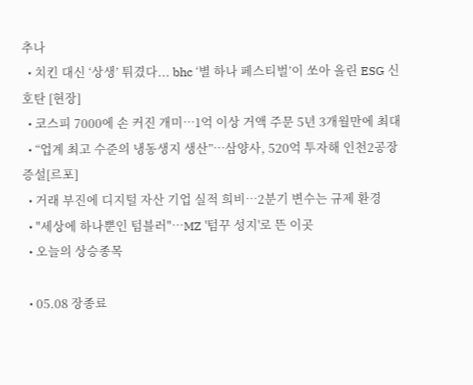추나
  • 치킨 대신 ‘상생’ 튀겼다... bhc ‘별 하나 페스티벌’이 쏘아 올린 ESG 신호탄 [현장]
  • 코스피 7000에 손 커진 개미…1억 이상 거액 주문 5년 3개월만에 최대
  • “업계 최고 수준의 냉동생지 생산”…삼양사, 520억 투자해 인천2공장 증설[르포]
  • 거래 부진에 디지털 자산 기업 실적 희비…2분기 변수는 규제 환경
  • "세상에 하나뿐인 텀블러"…MZ '텀꾸 성지'로 뜬 이곳
  • 오늘의 상승종목

  • 05.08 장종료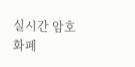실시간 암호화폐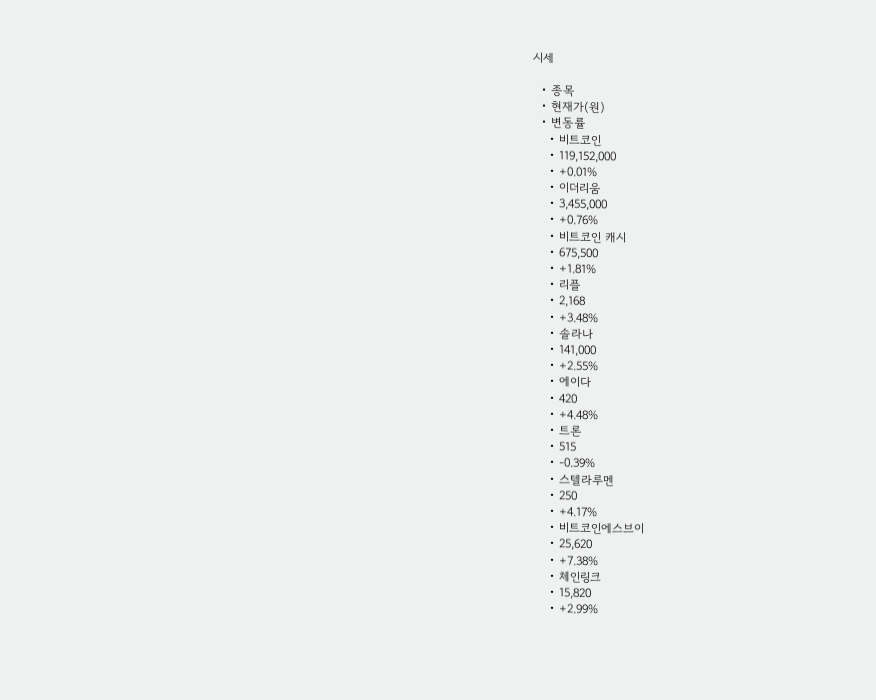시세

  • 종목
  • 현재가(원)
  • 변동률
    • 비트코인
    • 119,152,000
    • +0.01%
    • 이더리움
    • 3,455,000
    • +0.76%
    • 비트코인 캐시
    • 675,500
    • +1.81%
    • 리플
    • 2,168
    • +3.48%
    • 솔라나
    • 141,000
    • +2.55%
    • 에이다
    • 420
    • +4.48%
    • 트론
    • 515
    • -0.39%
    • 스텔라루멘
    • 250
    • +4.17%
    • 비트코인에스브이
    • 25,620
    • +7.38%
    • 체인링크
    • 15,820
    • +2.99%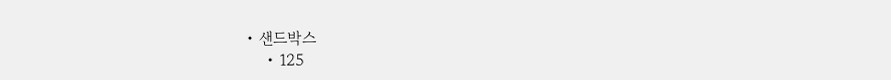• 샌드박스
    • 125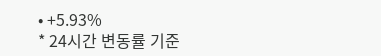• +5.93%
* 24시간 변동률 기준